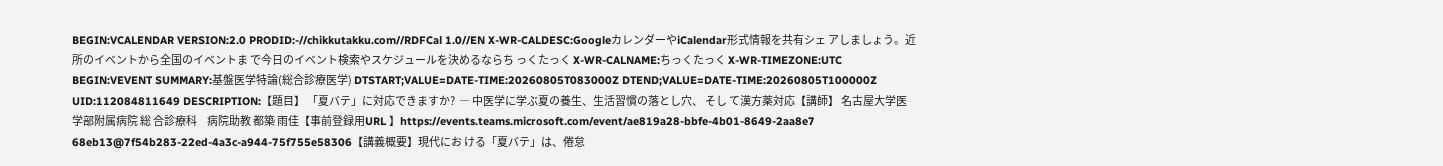BEGIN:VCALENDAR VERSION:2.0 PRODID:-//chikkutakku.com//RDFCal 1.0//EN X-WR-CALDESC:GoogleカレンダーやiCalendar形式情報を共有シェ アしましょう。近所のイベントから全国のイベントま で今日のイベント検索やスケジュールを決めるならち っくたっく X-WR-CALNAME:ちっくたっく X-WR-TIMEZONE:UTC BEGIN:VEVENT SUMMARY:基盤医学特論(総合診療医学) DTSTART;VALUE=DATE-TIME:20260805T083000Z DTEND;VALUE=DATE-TIME:20260805T100000Z UID:112084811649 DESCRIPTION:【題目】 「夏バテ」に対応できますか?  ― 中医学に学ぶ夏の養生、生活習慣の落とし穴、 そし て漢方薬対応【講師】 名古屋大学医学部附属病院 総 合診療科     病院助教 都築 雨佳【事前登録用URL 】https://events.teams.microsoft.com/event/ae819a28-bbfe-4b01-8649-2aa8e7 68eb13@7f54b283-22ed-4a3c-a944-75f755e58306【講義概要】現代にお ける「夏バテ」は、倦怠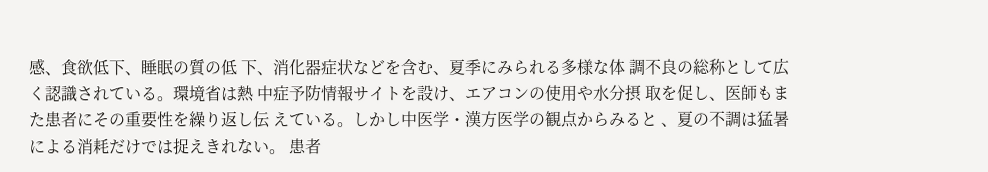感、食欲低下、睡眠の質の低 下、消化器症状などを含む、夏季にみられる多様な体 調不良の総称として広く認識されている。環境省は熱 中症予防情報サイトを設け、エアコンの使用や水分摂 取を促し、医師もまた患者にその重要性を繰り返し伝 えている。しかし中医学・漢方医学の観点からみると 、夏の不調は猛暑による消耗だけでは捉えきれない。 患者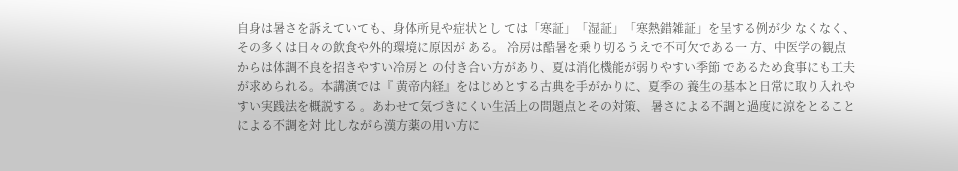自身は暑さを訴えていても、身体所見や症状とし ては「寒証」「湿証」「寒熱錯雑証」を呈する例が少 なくなく、その多くは日々の飲食や外的環境に原因が ある。 冷房は酷暑を乗り切るうえで不可欠である一 方、中医学の観点からは体調不良を招きやすい冷房と の付き合い方があり、夏は消化機能が弱りやすい季節 であるため食事にも工夫が求められる。本講演では『 黄帝内経』をはじめとする古典を手がかりに、夏季の 養生の基本と日常に取り入れやすい実践法を概説する 。あわせて気づきにくい生活上の問題点とその対策、 暑さによる不調と過度に涼をとることによる不調を対 比しながら漢方薬の用い方に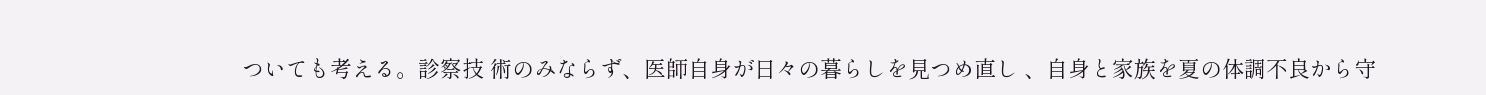ついても考える。診察技 術のみならず、医師自身が日々の暮らしを見つめ直し 、自身と家族を夏の体調不良から守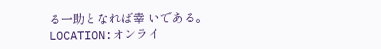る一助となれば幸 いである。 LOCATION:オンライ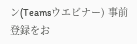ン(Teamsウエビナー) 事前登録をお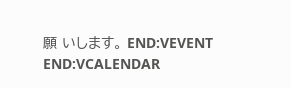願 いします。 END:VEVENT END:VCALENDAR